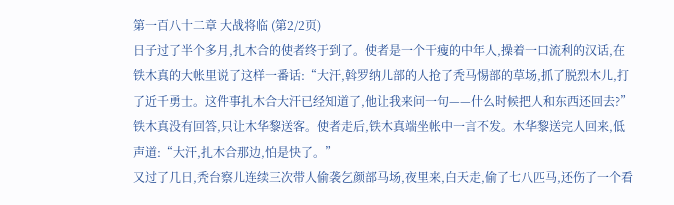第一百八十二章 大战将临 (第2/2页)
日子过了半个多月,扎木合的使者终于到了。使者是一个干瘦的中年人,操着一口流利的汉话,在铁木真的大帐里说了这样一番话:“大汗,斡罗纳儿部的人抢了秃马惕部的草场,抓了脱烈木儿,打了近千勇士。这件事扎木合大汗已经知道了,他让我来问一句——什么时候把人和东西还回去?”铁木真没有回答,只让木华黎送客。使者走后,铁木真端坐帐中一言不发。木华黎送完人回来,低声道:“大汗,扎木合那边,怕是快了。”
又过了几日,秃台察儿连续三次带人偷袭乞颜部马场,夜里来,白天走,偷了七八匹马,还伤了一个看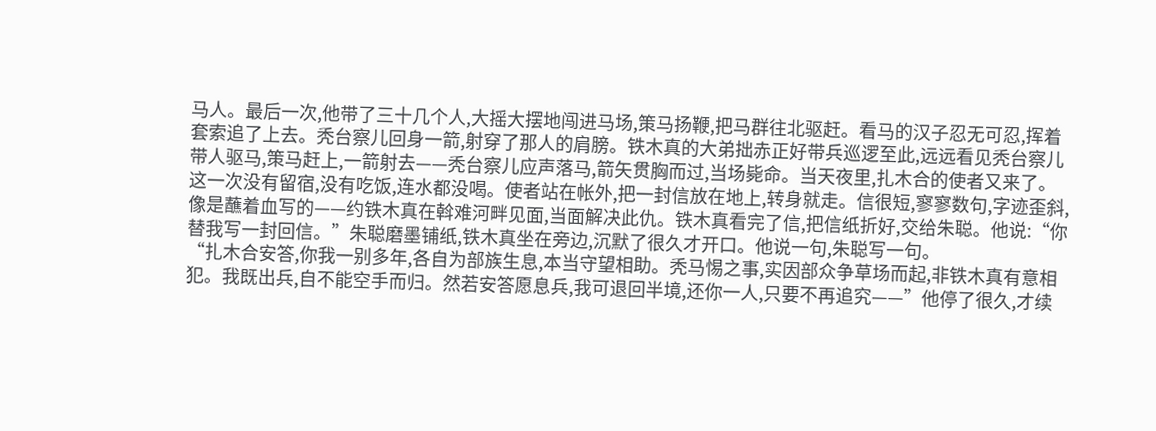马人。最后一次,他带了三十几个人,大摇大摆地闯进马场,策马扬鞭,把马群往北驱赶。看马的汉子忍无可忍,挥着套索追了上去。秃台察儿回身一箭,射穿了那人的肩膀。铁木真的大弟拙赤正好带兵巡逻至此,远远看见秃台察儿带人驱马,策马赶上,一箭射去——秃台察儿应声落马,箭矢贯胸而过,当场毙命。当天夜里,扎木合的使者又来了。这一次没有留宿,没有吃饭,连水都没喝。使者站在帐外,把一封信放在地上,转身就走。信很短,寥寥数句,字迹歪斜,像是蘸着血写的——约铁木真在斡难河畔见面,当面解决此仇。铁木真看完了信,把信纸折好,交给朱聪。他说:“你替我写一封回信。”朱聪磨墨铺纸,铁木真坐在旁边,沉默了很久才开口。他说一句,朱聪写一句。
“扎木合安答,你我一别多年,各自为部族生息,本当守望相助。秃马惕之事,实因部众争草场而起,非铁木真有意相犯。我既出兵,自不能空手而归。然若安答愿息兵,我可退回半境,还你一人,只要不再追究——”他停了很久,才续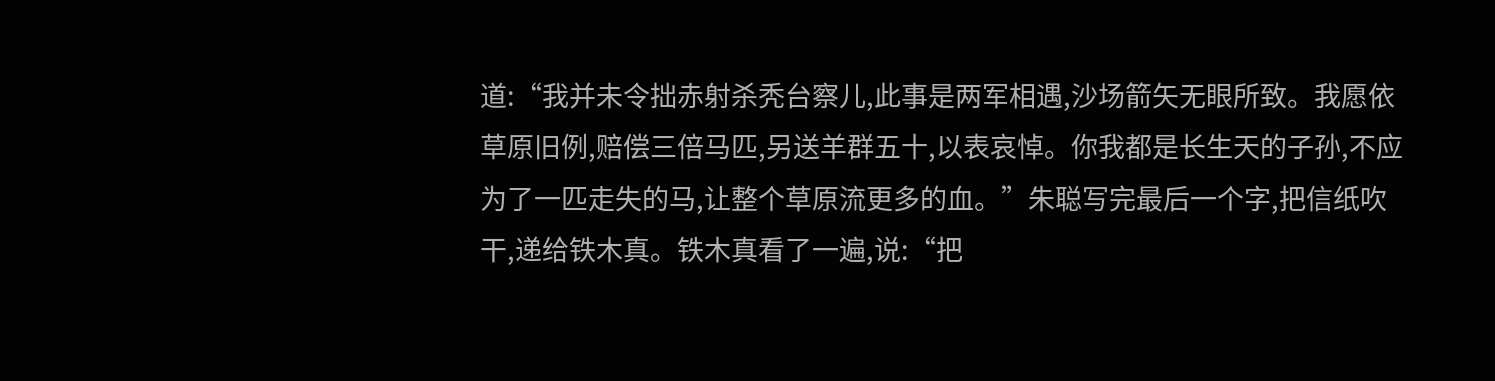道:“我并未令拙赤射杀秃台察儿,此事是两军相遇,沙场箭矢无眼所致。我愿依草原旧例,赔偿三倍马匹,另送羊群五十,以表哀悼。你我都是长生天的子孙,不应为了一匹走失的马,让整个草原流更多的血。”朱聪写完最后一个字,把信纸吹干,递给铁木真。铁木真看了一遍,说:“把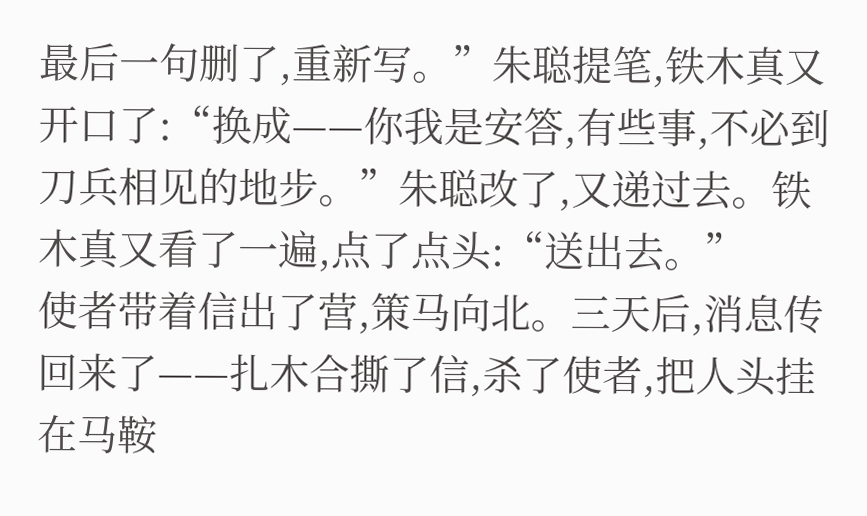最后一句删了,重新写。”朱聪提笔,铁木真又开口了:“换成——你我是安答,有些事,不必到刀兵相见的地步。”朱聪改了,又递过去。铁木真又看了一遍,点了点头:“送出去。”
使者带着信出了营,策马向北。三天后,消息传回来了——扎木合撕了信,杀了使者,把人头挂在马鞍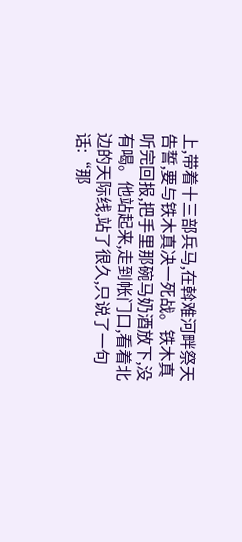上,带着十三部兵马,在斡难河畔祭天告誓,要与铁木真决一死战。铁木真听完回报,把手里那碗马奶酒放下,没有喝。他站起来,走到帐门口,看着北边的天际线,站了很久,只说了一句话:“那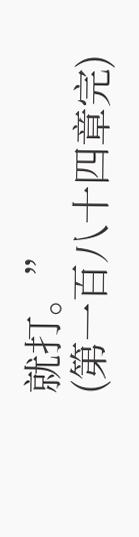就打。”
(第一百八十四章完)